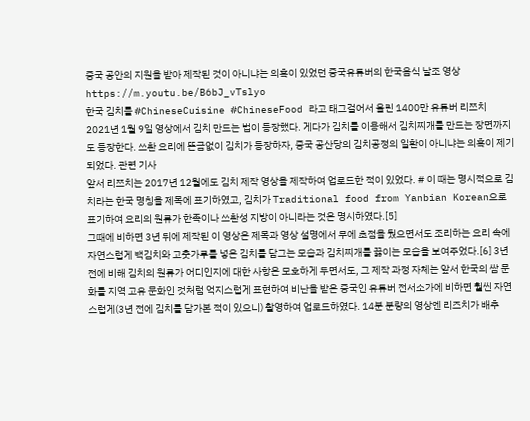중국 공안의 지원을 받아 제작된 것이 아니냐는 의혹이 있었던 중국유튜버의 한국음식 날조 영상
https://m.youtu.be/B6bJ_vTslyo
한국 김치를 #ChineseCuisine #ChineseFood 라고 태그걸어서 올린 1400만 유튜버 리쯔치
2021년 1월 9일 영상에서 김치 만드는 법이 등장했다. 게다가 김치를 이용해서 김치찌개를 만드는 장면까지도 등장한다. 쓰촨 요리에 뜬금없이 김치가 등장하자, 중국 공산당의 김치공정의 일환이 아니냐는 의혹이 제기되었다. 관련 기사
앞서 리쯔치는 2017년 12월에도 김치 제작 영상을 제작하여 업로드한 적이 있었다. # 이 때는 명시적으로 김치라는 한국 명칭을 제목에 표기하였고, 김치가 Traditional food from Yanbian Korean으로 표기하여 요리의 원류가 한족이나 쓰촨성 지방이 아니라는 것은 명시하였다.[5]
그때에 비하면 3년 뒤에 제작된 이 영상은 제목과 영상 설명에서 무에 초점을 뒀으면서도 조리하는 요리 속에 자연스럽게 백김치와 고춧가루를 넣은 김치를 담그는 모습과 김치찌개를 끓이는 모습을 보여주었다.[6] 3년 전에 비해 김치의 원류가 어디인지에 대한 사항은 모호하게 두면서도, 그 제작 과정 자체는 앞서 한국의 쌈 문화를 지역 고유 문화인 것처럼 억지스럽게 표현하여 비난을 받은 중국인 유튜버 전서소가에 비하면 훨씬 자연스럽게(3년 전에 김치를 담가본 적이 있으니) 촬영하여 업로드하였다. 14분 분량의 영상엔 리즈치가 배추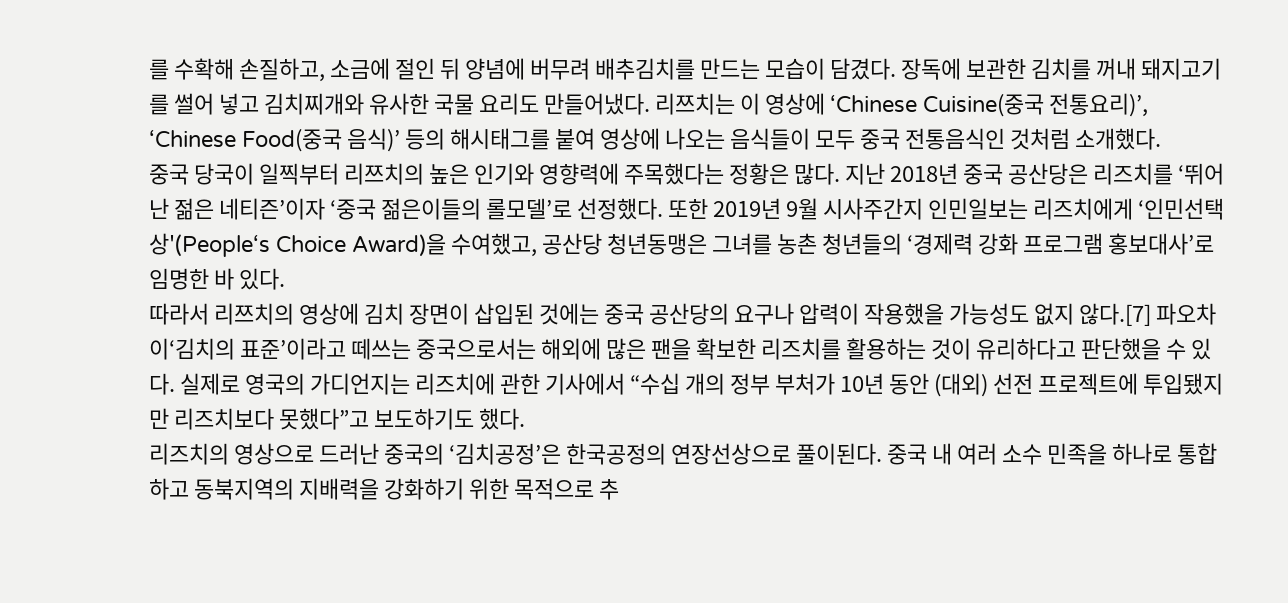를 수확해 손질하고, 소금에 절인 뒤 양념에 버무려 배추김치를 만드는 모습이 담겼다. 장독에 보관한 김치를 꺼내 돼지고기를 썰어 넣고 김치찌개와 유사한 국물 요리도 만들어냈다. 리쯔치는 이 영상에 ‘Chinese Cuisine(중국 전통요리)’, ‘Chinese Food(중국 음식)’ 등의 해시태그를 붙여 영상에 나오는 음식들이 모두 중국 전통음식인 것처럼 소개했다.
중국 당국이 일찍부터 리쯔치의 높은 인기와 영향력에 주목했다는 정황은 많다. 지난 2018년 중국 공산당은 리즈치를 ‘뛰어난 젊은 네티즌’이자 ‘중국 젊은이들의 롤모델’로 선정했다. 또한 2019년 9월 시사주간지 인민일보는 리즈치에게 ‘인민선택상'(People‘s Choice Award)을 수여했고, 공산당 청년동맹은 그녀를 농촌 청년들의 ‘경제력 강화 프로그램 홍보대사’로 임명한 바 있다.
따라서 리쯔치의 영상에 김치 장면이 삽입된 것에는 중국 공산당의 요구나 압력이 작용했을 가능성도 없지 않다.[7] 파오차이‘김치의 표준’이라고 떼쓰는 중국으로서는 해외에 많은 팬을 확보한 리즈치를 활용하는 것이 유리하다고 판단했을 수 있다. 실제로 영국의 가디언지는 리즈치에 관한 기사에서 “수십 개의 정부 부처가 10년 동안 (대외) 선전 프로젝트에 투입됐지만 리즈치보다 못했다”고 보도하기도 했다.
리즈치의 영상으로 드러난 중국의 ‘김치공정’은 한국공정의 연장선상으로 풀이된다. 중국 내 여러 소수 민족을 하나로 통합하고 동북지역의 지배력을 강화하기 위한 목적으로 추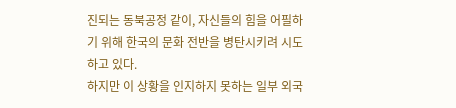진되는 동북공정 같이, 자신들의 힘을 어필하기 위해 한국의 문화 전반을 병탄시키려 시도하고 있다.
하지만 이 상황을 인지하지 못하는 일부 외국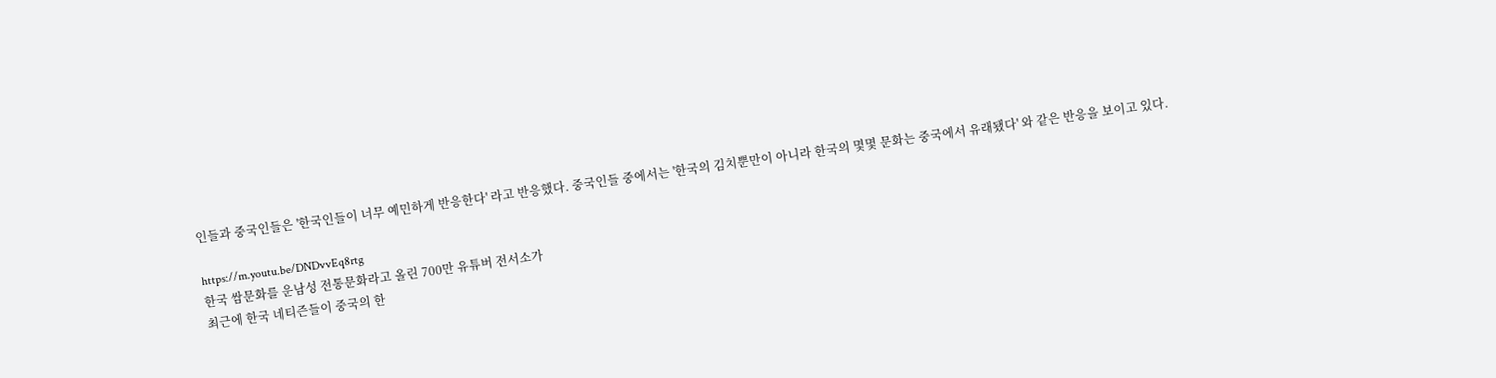인들과 중국인들은 '한국인들이 너무 예민하게 반응한다' 라고 반응했다. 중국인들 중에서는 '한국의 김치뿐만이 아니라 한국의 몇몇 문화는 중국에서 유래됐다' 와 같은 반응을 보이고 있다.

https://m.youtu.be/DNDvvEq8rtg
한국 쌈문화를 운남성 전통문화라고 올린 700만 유튜버 전서소가
최근에 한국 네티즌들이 중국의 한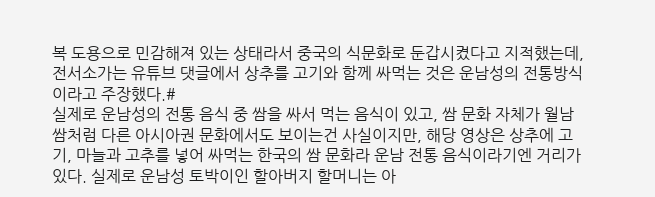복 도용으로 민감해져 있는 상태라서 중국의 식문화로 둔갑시켰다고 지적했는데, 전서소가는 유튜브 댓글에서 상추를 고기와 함께 싸먹는 것은 운남성의 전통방식이라고 주장했다.#
실제로 운남성의 전통 음식 중 쌈을 싸서 먹는 음식이 있고, 쌈 문화 자체가 월남쌈처럼 다른 아시아권 문화에서도 보이는건 사실이지만, 해당 영상은 상추에 고기, 마늘과 고추를 넣어 싸먹는 한국의 쌈 문화라 운남 전통 음식이라기엔 거리가 있다. 실제로 운남성 토박이인 할아버지 할머니는 아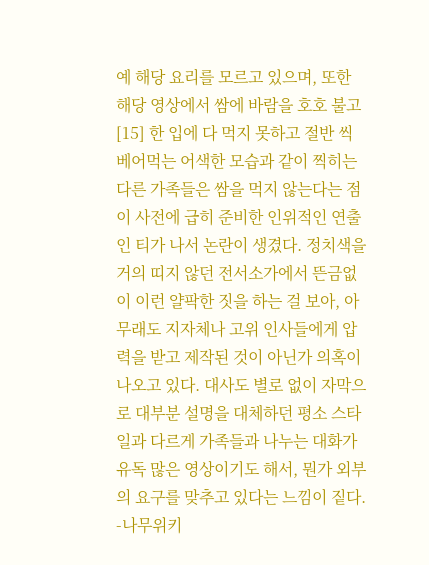예 해당 요리를 모르고 있으며, 또한 해당 영상에서 쌈에 바람을 호호 불고[15] 한 입에 다 먹지 못하고 절반 씩 베어먹는 어색한 모습과 같이 찍히는 다른 가족들은 쌈을 먹지 않는다는 점이 사전에 급히 준비한 인위적인 연출인 티가 나서 논란이 생겼다. 정치색을 거의 띠지 않던 전서소가에서 뜬금없이 이런 얄팍한 짓을 하는 걸 보아, 아무래도 지자체나 고위 인사들에게 압력을 받고 제작된 것이 아닌가 의혹이 나오고 있다. 대사도 별로 없이 자막으로 대부분 설명을 대체하던 평소 스타일과 다르게 가족들과 나누는 대화가 유독 많은 영상이기도 해서, 뭔가 외부의 요구를 맞추고 있다는 느낌이 짙다.
-나무위키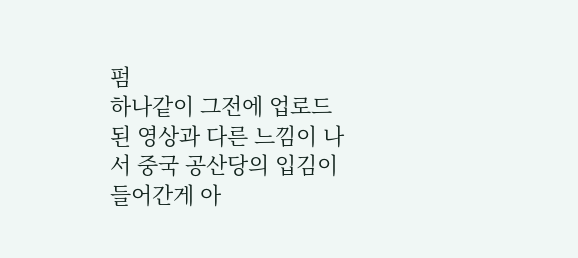펌
하나같이 그전에 업로드된 영상과 다른 느낌이 나서 중국 공산당의 입김이 들어간게 아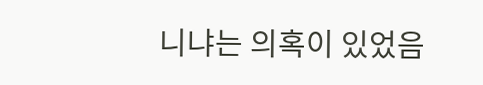니냐는 의혹이 있었음